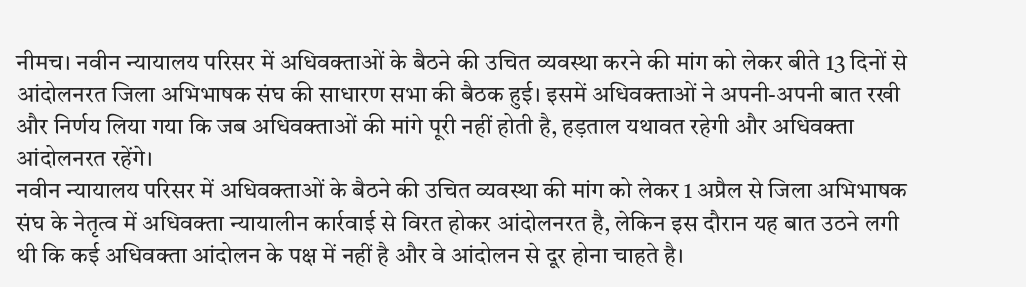नीमच। नवीन न्यायालय परिसर में अधिवक्ताओं के बैठने की उचित व्यवस्था करने की मांग को लेकर बीते 13 दिनों से आंदोलनरत जिला अभिभाषक संघ की साधारण सभा की बैठक हुई। इसमें अधिवक्ताओं ने अपनी-अपनी बात रखी और निर्णय लिया गया कि जब अधिवक्ताओं की मांगे पूरी नहीं होती है, हड़ताल यथावत रहेगी और अधिवक्ता आंदोलनरत रहेंगे।
नवीन न्यायालय परिसर में अधिवक्ताओं के बैठने की उचित व्यवस्था की मांग को लेकर 1 अप्रैल से जिला अभिभाषक संघ के नेतृत्व में अधिवक्ता न्यायालीन कार्रवाई से विरत होकर आंदोलनरत है, लेकिन इस दौरान यह बात उठने लगी थी कि कई अधिवक्ता आंदोलन के पक्ष में नहीं है और वे आंदोलन से दूर होना चाहते है।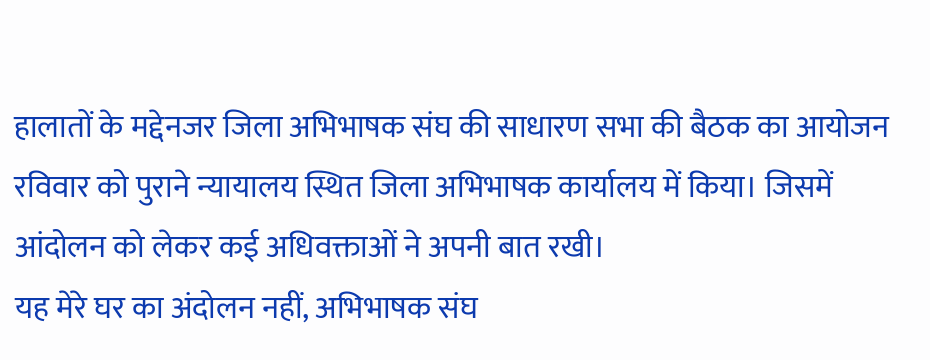हालातों के मद्देनजर जिला अभिभाषक संघ की साधारण सभा की बैठक का आयोजन रविवार को पुराने न्यायालय स्थित जिला अभिभाषक कार्यालय में किया। जिसमें आंदोलन को लेकर कई अधिवक्ताओं ने अपनी बात रखी।
यह मेरे घर का अंदोलन नहीं, अभिभाषक संघ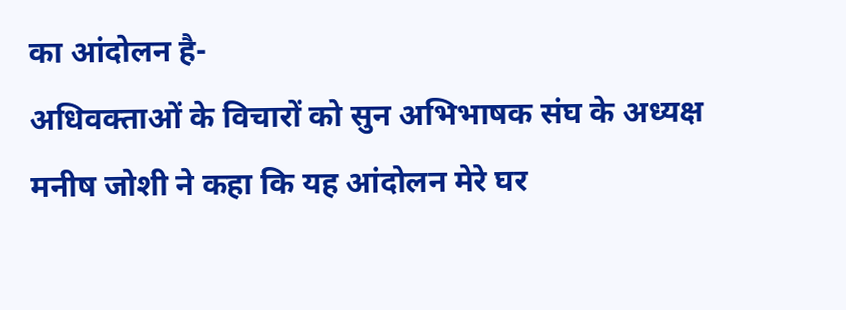का आंदोलन है-
अधिवक्ताओं के विचारों को सुन अभिभाषक संघ के अध्यक्ष मनीष जोशी ने कहा कि यह आंदोलन मेरे घर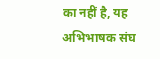का नहीं है, यह अभिभाषक संघ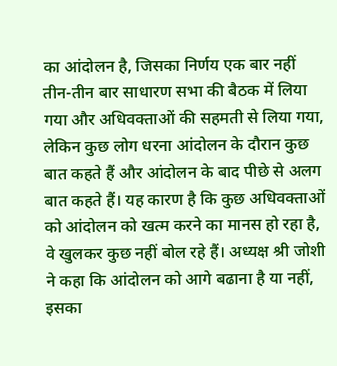का आंदोलन है, जिसका निर्णय एक बार नहीं तीन-तीन बार साधारण सभा की बैठक में लिया गया और अधिवक्ताओं की सहमती से लिया गया, लेकिन कुछ लोग धरना आंदोलन के दौरान कुछ बात कहते हैं और आंदोलन के बाद पीछे से अलग बात कहते हैं। यह कारण है कि कुछ अधिवक्ताओं को आंदोलन को खत्म करने का मानस हो रहा है, वे खुलकर कुछ नहीं बोल रहे हैं। अध्यक्ष श्री जोशी ने कहा कि आंदोलन को आगे बढाना है या नहीं, इसका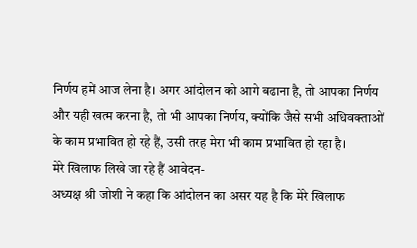निर्णय हमें आज लेना है। अगर आंदोलन को आगे बढाना है, तो आपका निर्णय और यही खत्म करना है, तो भी आपका निर्णय, क्योंकि जैसे सभी अधिवक्ताओं के काम प्रभावित हो रहे हैं, उसी तरह मेरा भी काम प्रभावित हो रहा है।
मेरे खिलाफ लिखे जा रहे हैं आवेदन-
अध्यक्ष श्री जोशी ने कहा कि आंदोलन का असर यह है कि मेरे खिलाफ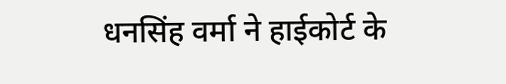धनसिंह वर्मा ने हाईकोर्ट के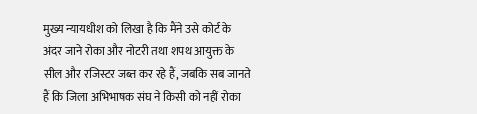मुख्य न्यायधीश को लिखा है कि मैंने उसे कोर्ट के अंदर जाने रोका और नोटरी तथा शपथ आयुक्त के सील और रजिस्टर जब्त कर रहे हैं, जबकि सब जानते हैं कि जिला अभिभाषक संघ ने किसी को नहीं रोका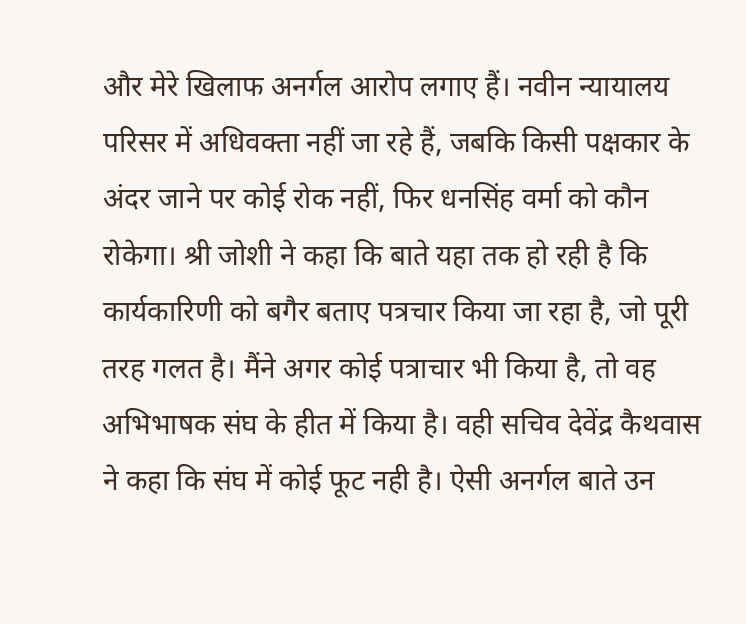और मेरे खिलाफ अनर्गल आरोप लगाए हैं। नवीन न्यायालय परिसर में अधिवक्ता नहीं जा रहे हैं, जबकि किसी पक्षकार के अंदर जाने पर कोई रोक नहीं, फिर धनसिंह वर्मा को कौन रोकेगा। श्री जोशी ने कहा कि बाते यहा तक हो रही है कि कार्यकारिणी को बगैर बताए पत्रचार किया जा रहा है, जो पूरी तरह गलत है। मैंने अगर कोई पत्राचार भी किया है, तो वह अभिभाषक संघ के हीत में किया है। वही सचिव देवेंद्र कैथवास ने कहा कि संघ में कोई फूट नही है। ऐसी अनर्गल बाते उन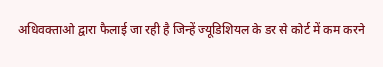अधिवक्ताओ द्वारा फैलाई जा रही है जिन्हें ज्यूडिशियल के डर से कोर्ट में कम करने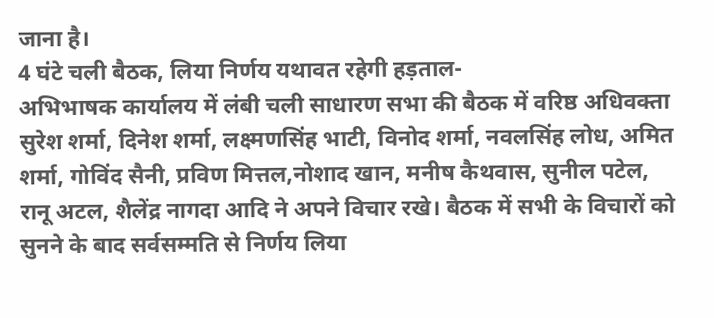जाना है।
4 घंटे चली बैठक, लिया निर्णय यथावत रहेगी हड़ताल-
अभिभाषक कार्यालय में लंबी चली साधारण सभा की बैठक में वरिष्ठ अधिवक्ता सुरेश शर्मा, दिनेश शर्मा, लक्ष्मणसिंह भाटी, विनोद शर्मा, नवलसिंह लोध, अमित शर्मा, गोविंद सैनी, प्रविण मित्तल,नोशाद खान, मनीष कैथवास, सुनील पटेल, रानू अटल, शैलेंद्र नागदा आदि ने अपने विचार रखे। बैठक में सभी के विचारों को सुनने के बाद सर्वसम्मति से निर्णय लिया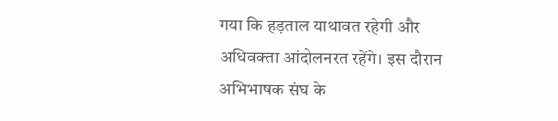गया कि हड़ताल याथावत रहेगी और अधिवक्ता आंदोलनरत रहेंगे। इस दौरान अभिभाषक संघ के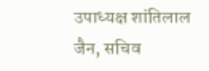उपाध्यक्ष शांतिलाल जैन, सचिव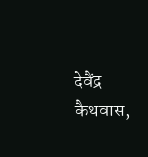देवैंद्र कैथवास,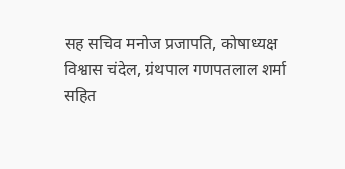सह सचिव मनोज प्रजापति, कोषाध्यक्ष विश्वास चंदेल, ग्रंथपाल गणपतलाल शर्मा सहित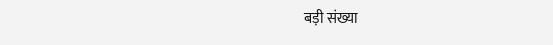बड़ी संख्या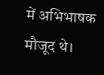में अभिभाषक मौजूद थे।